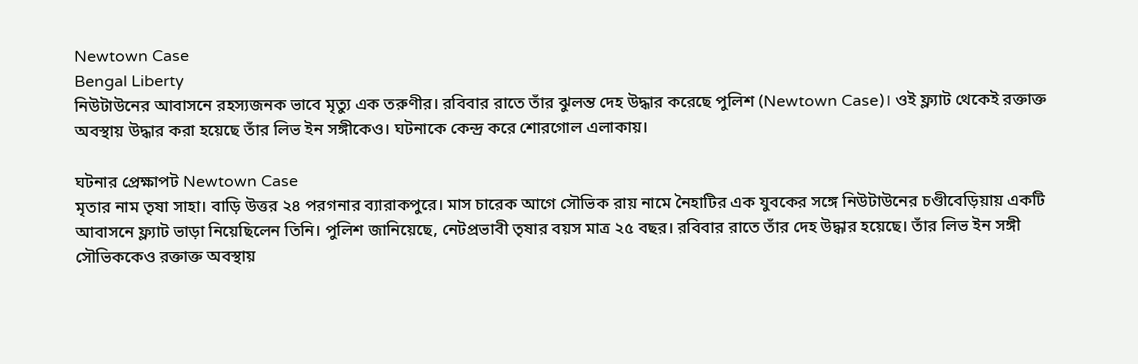Newtown Case
Bengal Liberty
নিউটাউনের আবাসনে রহস্যজনক ভাবে মৃত্যু এক তরুণীর। রবিবার রাতে তাঁর ঝুলন্ত দেহ উদ্ধার করেছে পুলিশ (Newtown Case)। ওই ফ্ল্যাট থেকেই রক্তাক্ত অবস্থায় উদ্ধার করা হয়েছে তাঁর লিভ ইন সঙ্গীকেও। ঘটনাকে কেন্দ্র করে শোরগোল এলাকায়।

ঘটনার প্রেক্ষাপট Newtown Case
মৃতার নাম তৃষা সাহা। বাড়ি উত্তর ২৪ পরগনার ব্যারাকপুরে। মাস চারেক আগে সৌভিক রায় নামে নৈহাটির এক যুবকের সঙ্গে নিউটাউনের চণ্ডীবেড়িয়ায় একটি আবাসনে ফ্ল্যাট ভাড়া নিয়েছিলেন তিনি। পুলিশ জানিয়েছে, নেটপ্রভাবী তৃষার বয়স মাত্র ২৫ বছর। রবিবার রাতে তাঁর দেহ উদ্ধার হয়েছে। তাঁর লিভ ইন সঙ্গী সৌভিককেও রক্তাক্ত অবস্থায়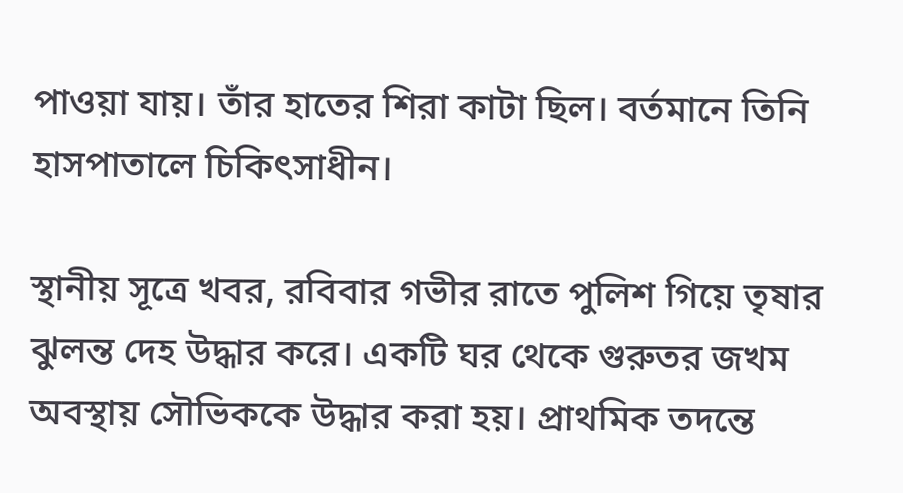পাওয়া যায়। তাঁর হাতের শিরা কাটা ছিল। বর্তমানে তিনি হাসপাতালে চিকিৎসাধীন।

স্থানীয় সূত্রে খবর, রবিবার গভীর রাতে পুলিশ গিয়ে তৃষার ঝুলন্ত দেহ উদ্ধার করে। একটি ঘর থেকে গুরুতর জখম অবস্থায় সৌভিককে উদ্ধার করা হয়। প্রাথমিক তদন্তে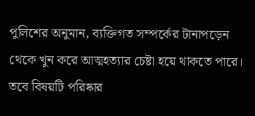পুলিশের অনুমান, ব্যক্তিগত সম্পর্কের টানাপড়েন থেকে খুন করে আত্মহত্যার চেষ্টা হয়ে থাকতে পারে। তবে বিষয়টি পরিষ্কার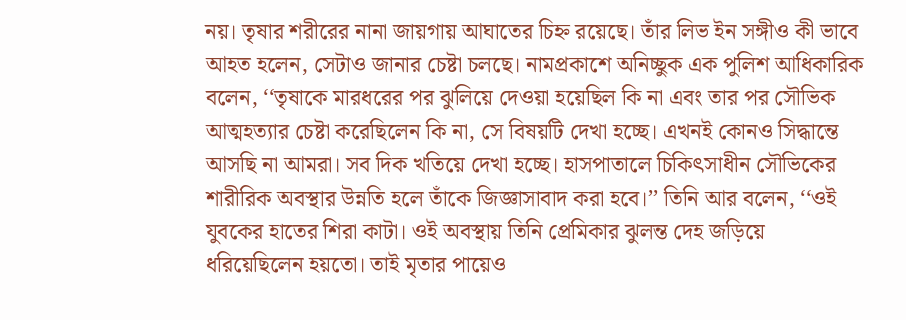নয়। তৃষার শরীরের নানা জায়গায় আঘাতের চিহ্ন রয়েছে। তাঁর লিভ ইন সঙ্গীও কী ভাবে আহত হলেন, সেটাও জানার চেষ্টা চলছে। নামপ্রকাশে অনিচ্ছুক এক পুলিশ আধিকারিক বলেন, ‘‘তৃষাকে মারধরের পর ঝুলিয়ে দেওয়া হয়েছিল কি না এবং তার পর সৌভিক আত্মহত্যার চেষ্টা করেছিলেন কি না, সে বিষয়টি দেখা হচ্ছে। এখনই কোনও সিদ্ধান্তে আসছি না আমরা। সব দিক খতিয়ে দেখা হচ্ছে। হাসপাতালে চিকিৎসাধীন সৌভিকের শারীরিক অবস্থার উন্নতি হলে তাঁকে জিজ্ঞাসাবাদ করা হবে।’’ তিনি আর বলেন, ‘‘ওই যুবকের হাতের শিরা কাটা। ওই অবস্থায় তিনি প্রেমিকার ঝুলন্ত দেহ জড়িয়ে ধরিয়েছিলেন হয়তো। তাই মৃতার পায়েও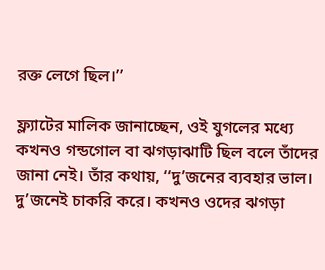রক্ত লেগে ছিল।’’

ফ্ল্যাটের মালিক জানাচ্ছেন, ওই যুগলের মধ্যে কখনও গন্ডগোল বা ঝগড়াঝাটি ছিল বলে তাঁদের জানা নেই। তাঁর কথায়, ‘‘দু’জনের ব্যবহার ভাল। দু’জনেই চাকরি করে। কখনও ওদের ঝগড়া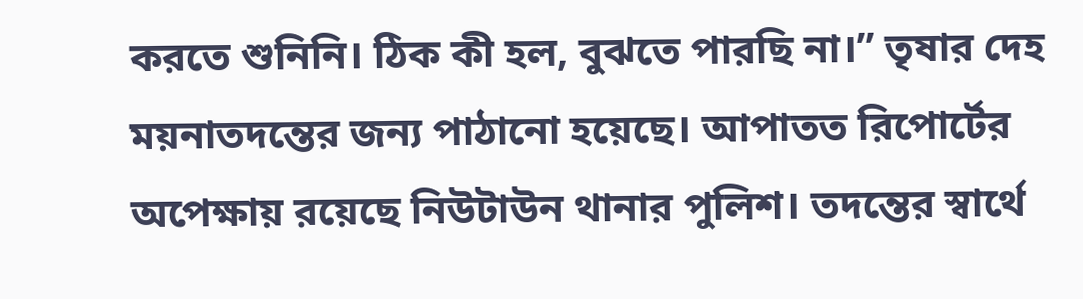করতে শুনিনি। ঠিক কী হল, বুঝতে পারছি না।’’ তৃষার দেহ ময়নাতদন্তের জন্য পাঠানো হয়েছে। আপাতত রিপোর্টের অপেক্ষায় রয়েছে নিউটাউন থানার পুলিশ। তদন্তের স্বার্থে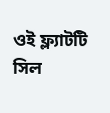ওই ফ্ল্যাটটি সিল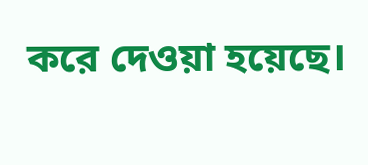করে দেওয়া হয়েছে।